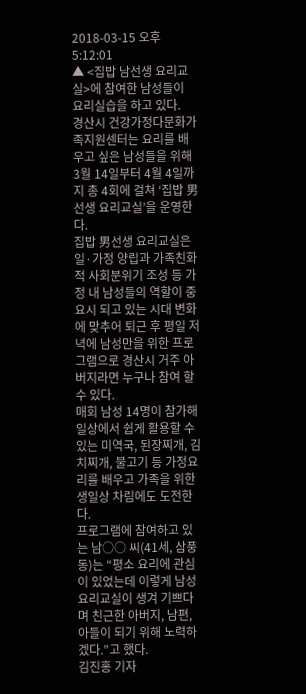2018-03-15 오후 5:12:01
▲ <집밥 남선생 요리교실>에 참여한 남성들이 요리실습을 하고 있다.
경산시 건강가정다문화가족지원센터는 요리를 배우고 싶은 남성들을 위해 3월 14일부터 4월 4일까지 총 4회에 걸쳐 ‘집밥 男선생 요리교실’을 운영한다.
집밥 男선생 요리교실은 일·가정 양립과 가족친화적 사회분위기 조성 등 가정 내 남성들의 역할이 중요시 되고 있는 시대 변화에 맞추어 퇴근 후 평일 저녁에 남성만을 위한 프로그램으로 경산시 거주 아버지라면 누구나 참여 할 수 있다.
매회 남성 14명이 참가해 일상에서 쉽게 활용할 수 있는 미역국, 된장찌개, 김치찌개, 불고기 등 가정요리를 배우고 가족을 위한 생일상 차림에도 도전한다.
프로그램에 참여하고 있는 남○○ 씨(41세, 삼풍동)는 “평소 요리에 관심이 있었는데 이렇게 남성 요리교실이 생겨 기쁘다며 친근한 아버지, 남편, 아들이 되기 위해 노력하겠다.”고 했다.
김진홍 기자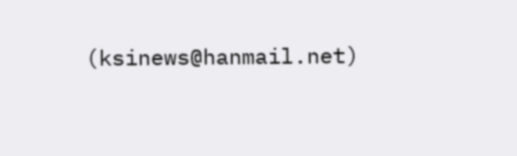(ksinews@hanmail.net)